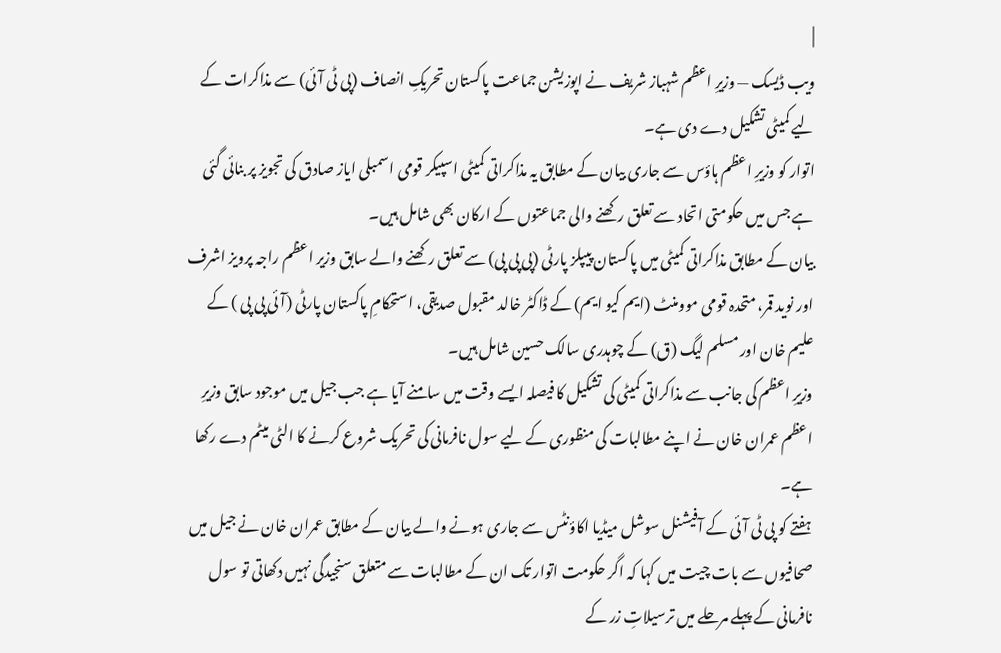|
ویب ڈیسک — وزیرِ اعظم شہباز شریف نے اپوزیشن جماعت پاکستان تحریکِ انصاف (پی ٹی آئی) سے مذاکرات کے لیے کمیٹی تشکیل دے دی ہے۔
اتوار کو وزیرِ اعظم ہاؤس سے جاری بیان کے مطابق یہ مذاکراتی کمیٹی اسپیکر قومی اسمبلی ایاز صادق کی تجویز پر بنائی گئی ہے جس میں حکومتی اتحاد سے تعلق رکھنے والی جماعتوں کے ارکان بھی شامل ہیں۔
بیان کے مطابق مذاکراتی کمیٹی میں پاکستان پیپلز پارٹی (پی پی پی) سے تعلق رکھنے والے سابق وزیر اعظم راجہ پرویز اشرف اور نوید قمر، متحدہ قومی موومنٹ (ایم کیو ایم) کے ڈاکٹر خالد مقبول صدیقی، استحکامِ پاکستان پارٹی (آئی پی پی ) کے علیم خان اور مسلم لیگ (ق) کے چوہدری سالک حسین شامل ہیں۔
وزیرِ اعظم کی جانب سے مذاکراتی کمیٹی کی تشکیل کا فیصلہ ایسے وقت میں سامنے آیا ہے جب جیل میں موجود سابق وزیرِ اعظم عمران خان نے اپنے مطالبات کی منظوری کے لیے سول نافرمانی کی تحریک شروع کرنے کا الٹی میٹم دے رکھا ہے۔
ہفتے کو پی ٹی آئی کے آفیشنل سوشل میڈیا اکاؤنٹس سے جاری ہونے والے بیان کے مطابق عمران خان نے جیل میں صحافیوں سے بات چیت میں کہا کہ اگر حکومت اتوار تک ان کے مطالبات سے متعلق سنجیدگی نہیں دکھاتی تو سول نافرمانی کے پہلے مرحلے میں ترسیلاتِ زر کے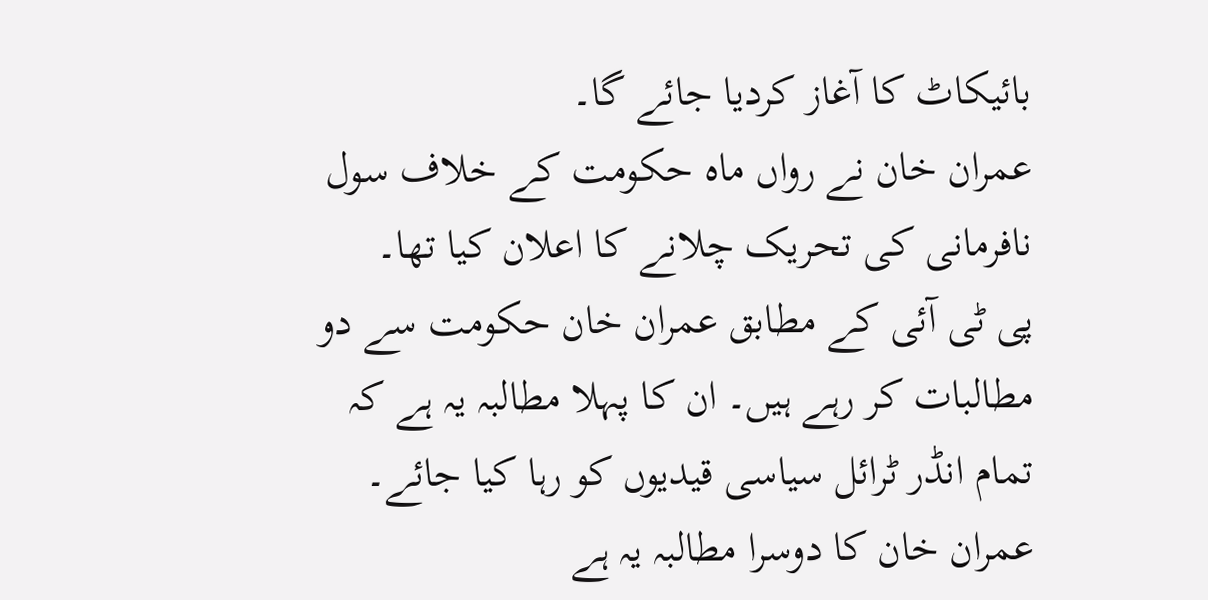بائیکاٹ کا آغاز کردیا جائے گا۔
عمران خان نے رواں ماہ حکومت کے خلاف سول نافرمانی کی تحریک چلانے کا اعلان کیا تھا۔
پی ٹی آئی کے مطابق عمران خان حکومت سے دو مطالبات کر رہے ہیں۔ ان کا پہلا مطالبہ یہ ہے کہ تمام انڈر ٹرائل سیاسی قیدیوں کو رہا کیا جائے۔
عمران خان کا دوسرا مطالبہ یہ ہے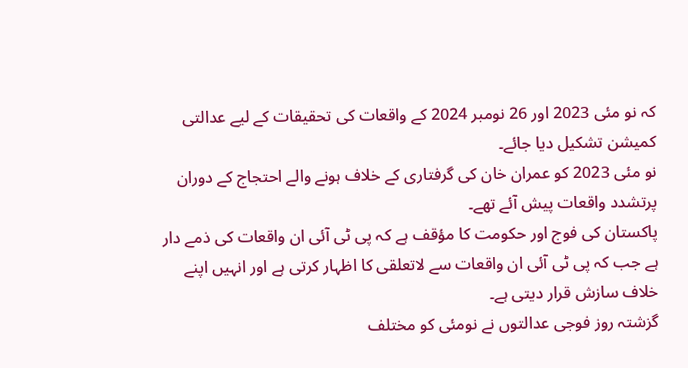کہ نو مئی 2023 اور 26 نومبر 2024 کے واقعات کی تحقیقات کے لیے عدالتی کمیشن تشکیل دیا جائے۔
نو مئی 2023 کو عمران خان کی گرفتاری کے خلاف ہونے والے احتجاج کے دوران پرتشدد واقعات پیش آئے تھے۔
پاکستان کی فوج اور حکومت کا مؤقف ہے کہ پی ٹی آئی ان واقعات کی ذمے دار ہے جب کہ پی ٹی آئی ان واقعات سے لاتعلقی کا اظہار کرتی ہے اور انہیں اپنے خلاف سازش قرار دیتی ہے۔
گزشتہ روز فوجی عدالتوں نے نومئی کو مختلف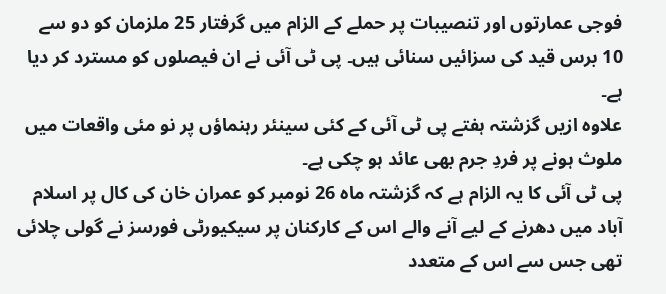فوجی عمارتوں اور تنصیبات پر حملے کے الزام میں گرفتار 25 ملزمان کو دو سے 10 برس قید کی سزائیں سنائی ہیں۔ پی ٹی آئی نے ان فیصلوں کو مسترد کر دیا ہے۔
علاوہ ازیں گزشتہ ہفتے پی ٹی آئی کے کئی سینئر رہنماؤں پر نو مئی واقعات میں ملوث ہونے پر فردِ جرم بھی عائد ہو چکی ہے۔
پی ٹی آئی کا یہ الزام ہے کہ گزشتہ ماہ 26 نومبر کو عمران خان کی کال پر اسلام آباد میں دھرنے کے لیے آنے والے اس کے کارکنان پر سیکیورٹی فورسز نے گولی چلائی تھی جس سے اس کے متعدد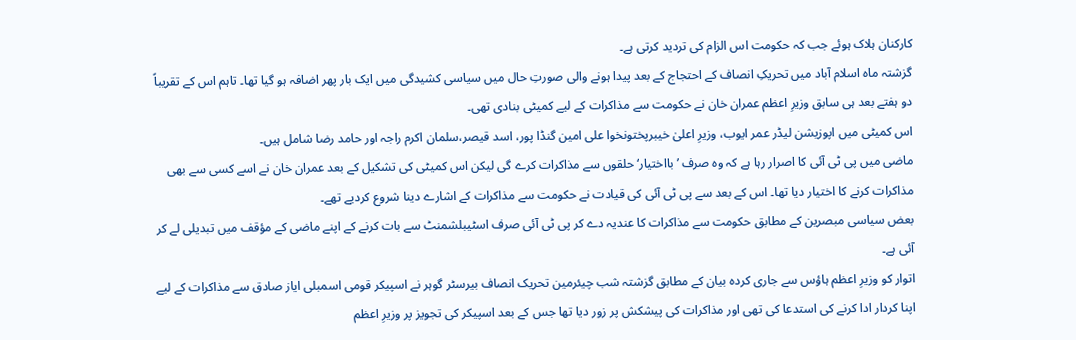کارکنان ہلاک ہوئے جب کہ حکومت اس الزام کی تردید کرتی ہے۔
گزشتہ ماہ اسلام آباد میں تحریکِ انصاف کے احتجاج کے بعد پیدا ہونے والی صورتِ حال میں سیاسی کشیدگی میں ایک بار پھر اضافہ ہو گیا تھا۔ تاہم اس کے تقریباً دو ہفتے بعد ہی سابق وزیرِ اعظم عمران خان نے حکومت سے مذاکرات کے لیے کمیٹی بنادی تھی۔
اس کمیٹی میں اپوزیشن لیڈر عمر ایوب، وزیرِ اعلیٰ خیبرپختونخوا علی امین گنڈا پور، اسد قیصر،سلمان اکرم راجہ اور حامد رضا شامل ہیں۔
ماضی میں پی ٹی آئی کا اصرار رہا ہے کہ وہ صرف ’بااختیار‘ حلقوں سے مذاکرات کرے گی لیکن اس کمیٹی کی تشکیل کے بعد عمران خان نے اسے کسی سے بھی مذاکرات کرنے کا اختیار دیا تھا۔ اس کے بعد سے پی ٹی آئی کی قیادت نے حکومت سے مذاکرات کے اشارے دینا شروع کردیے تھے۔
بعض سیاسی مبصرین کے مطابق حکومت سے مذاکرات کا عندیہ دے کر پی ٹی آئی صرف اسٹیبلشمنٹ سے بات کرنے کے اپنے ماضی کے مؤقف میں تبدیلی لے کر آئی ہے۔
اتوار کو وزیرِ اعظم ہاؤس سے جاری کردہ بیان کے مطابق گزشتہ شب چیئرمین تحریک انصاف بیرسٹر گوہر نے اسپیکر قومی اسمبلی ایاز صادق سے مذاکرات کے لیے اپنا کردار ادا کرنے کی استدعا کی تھی اور مذاکرات کی پیشکش پر زور دیا تھا جس کے بعد اسپیکر کی تجویز پر وزیرِ اعظم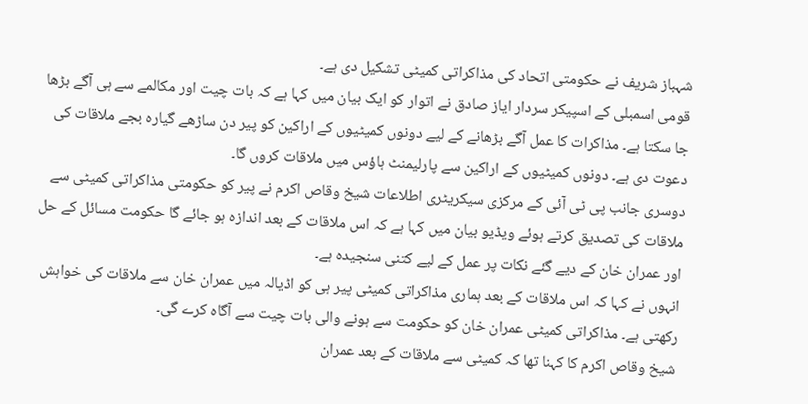شہباز شریف نے حکومتی اتحاد کی مذاکراتی کمیٹی تشکیل دی ہے۔
قومی اسمبلی کے اسپیکر سردار ایاز صادق نے اتوار کو ایک بیان میں کہا ہے کہ بات چیت اور مکالمے سے ہی آگے بڑھا جا سکتا ہے۔ مذاکرات کا عمل آگے بڑھانے کے لیے دونوں کمیٹیوں کے اراکین کو پیر دن ساڑھے گیارہ بجے ملاقات کی دعوت دی ہے۔ دونوں کمیٹیوں کے اراکین سے پارلیمنٹ ہاؤس میں ملاقات کروں گا۔
دوسری جانب پی ٹی آئی کے مرکزی سیکریٹری اطلاعات شیخ وقاص اکرم نے پیر کو حکومتی مذاکراتی کمیٹی سے ملاقات کی تصدیق کرتے ہوئے ویڈیو بیان میں کہا ہے کہ اس ملاقات کے بعد اندازہ ہو جائے گا حکومت مسائل کے حل اور عمران خان کے دیے گئے نکات پر عمل کے لیے کتنی سنجیدہ ہے۔
انہوں نے کہا کہ اس ملاقات کے بعد ہماری مذاکراتی کمیٹی پیر ہی کو اڈیالہ میں عمران خان سے ملاقات کی خواہش رکھتی ہے۔ مذاکراتی کمیٹی عمران خان کو حکومت سے ہونے والی بات چیت سے آگاہ کرے گی۔
شیخ وقاص اکرم کا کہنا تھا کہ کمیٹی سے ملاقات کے بعد عمران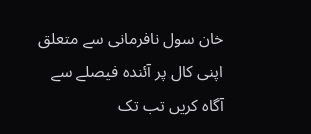خان سول نافرمانی سے متعلق اپنی کال پر آئندہ فیصلے سے آگاہ کریں تب تک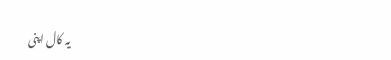یہ کال اپنی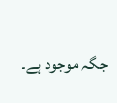جگہ موجود ہے۔